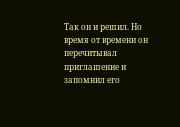Так он и решил. Но время от времени он перечитывал приглашение и запомнил его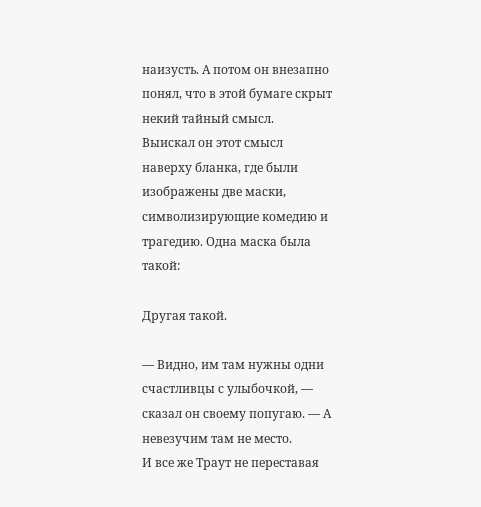наизусть. А потом он внезапно понял, что в этой бумаге скрыт некий тайный смысл.
Выискал он этот смысл наверху бланка, где были изображены две маски, символизирующие комедию и трагедию. Одна маска была такой:

Другая такой.

— Видно, им там нужны одни счастливцы с улыбочкой, — сказал он своему попугаю. — А невезучим там не место.
И все же Траут не переставая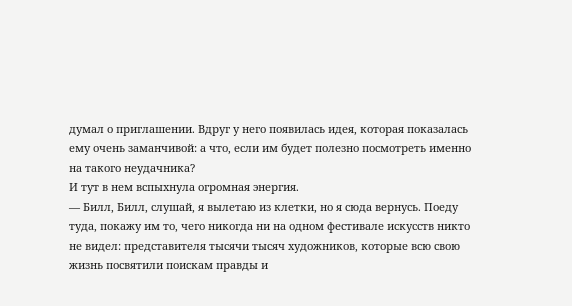думал о приглашении. Вдруг у него появилась идея, которая показалась ему очень заманчивой: а что, если им будет полезно посмотреть именно на такого неудачника?
И тут в нем вспыхнула огромная энергия.
— Билл, Билл, слушай, я вылетаю из клетки, но я сюда вернусь. Поеду туда, покажу им то, чего никогда ни на одном фестивале искусств никто не видел: представителя тысячи тысяч художников, которые всю свою жизнь посвятили поискам правды и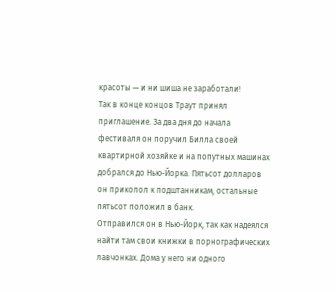красоты — и ни шиша не заработали!
Так в конце концов Траут принял приглашение. За два дня до начала фестиваля он поручил Билла своей квартирной хозяйке и на попутных машинах добрался до Нью-Йорка. Пятьсот долларов он приколол к подштанникам, остальные пятьсот положил в банк.
Отправился он в Нью-Йорк, так как надеялся найти там свои книжки в порнографических лавчонках. Дома у него ни одного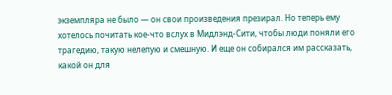экземпляра не было — он свои произведения презирал. Но теперь ему хотелось почитать кое-что вслух в Мидлэнд-Сити, чтобы люди поняли его трагедию, такую нелепую и смешную. И еще он собирался им рассказать, какой он для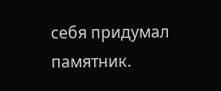себя придумал памятник.